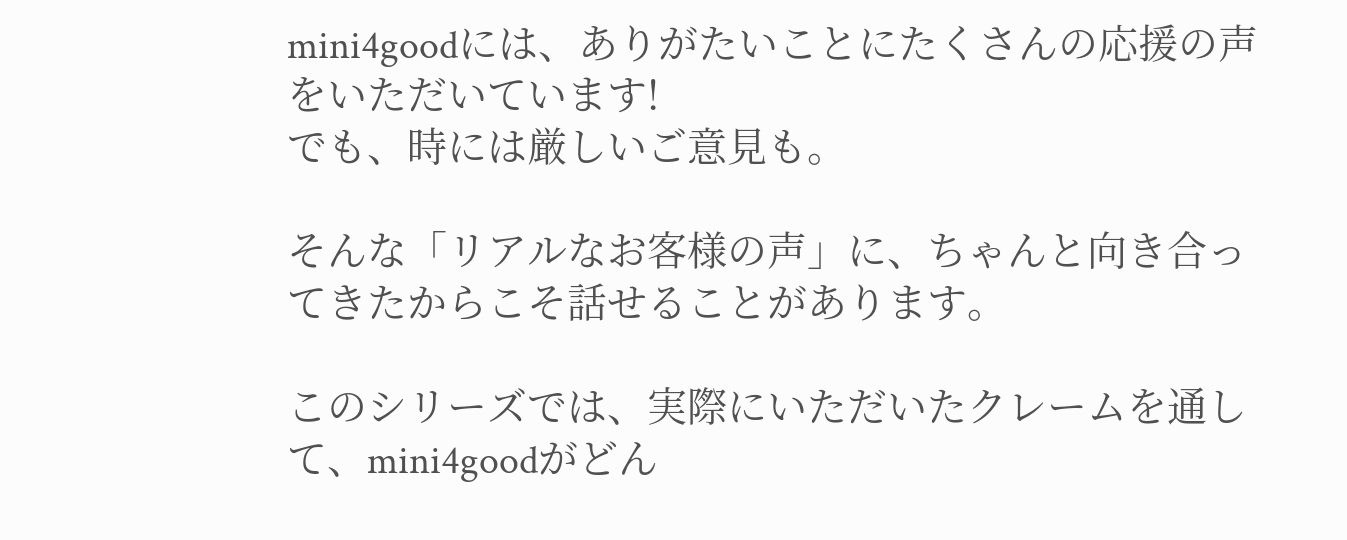mini4goodには、ありがたいことにたくさんの応援の声をいただいています!
でも、時には厳しいご意見も。

そんな「リアルなお客様の声」に、ちゃんと向き合ってきたからこそ話せることがあります。

このシリーズでは、実際にいただいたクレームを通して、mini4goodがどん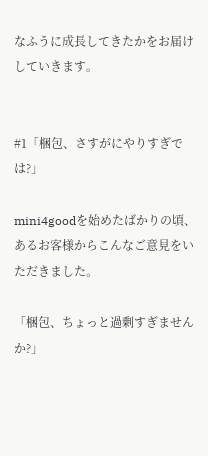なふうに成長してきたかをお届けしていきます。


#1「梱包、さすがにやりすぎでは?」

mini4goodを始めたばかりの頃、あるお客様からこんなご意見をいただきました。

「梱包、ちょっと過剰すぎませんか?」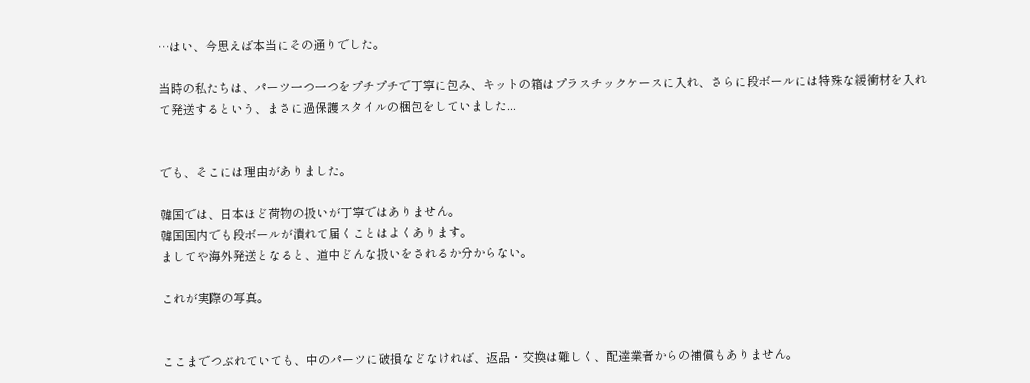…はい、今思えば本当にその通りでした。

当時の私たちは、パーツ一つ一つをプチプチで丁寧に包み、キットの箱はプラスチックケースに入れ、さらに段ボールには特殊な緩衝材を入れて発送するという、まさに過保護スタイルの梱包をしていました...


でも、そこには理由がありました。

韓国では、日本ほど荷物の扱いが丁寧ではありません。
韓国国内でも段ボールが潰れて届くことはよくあります。
ましてや海外発送となると、道中どんな扱いをされるか分からない。

これが実際の写真。


ここまでつぶれていても、中のパーツに破損などなければ、返品・交換は難しく、配達業者からの補償もありません。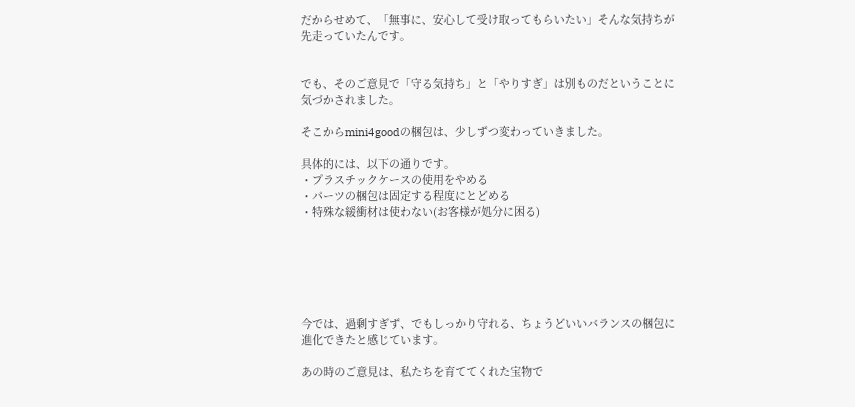だからせめて、「無事に、安心して受け取ってもらいたい」そんな気持ちが先走っていたんです。


でも、そのご意見で「守る気持ち」と「やりすぎ」は別ものだということに気づかされました。

そこからmini4goodの梱包は、少しずつ変わっていきました。

具体的には、以下の通りです。
・プラスチックケースの使用をやめる
・パーツの梱包は固定する程度にとどめる
・特殊な緩衝材は使わない(お客様が処分に困る)






今では、過剰すぎず、でもしっかり守れる、ちょうどいいバランスの梱包に進化できたと感じています。

あの時のご意見は、私たちを育ててくれた宝物で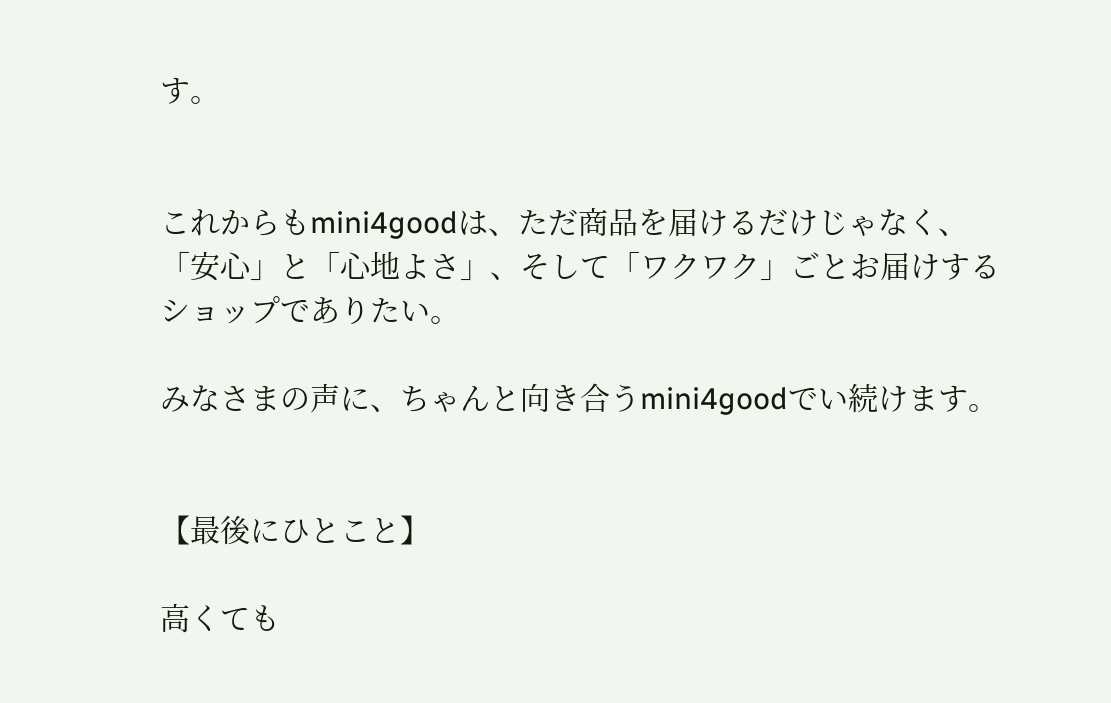す。


これからもmini4goodは、ただ商品を届けるだけじゃなく、「安心」と「心地よさ」、そして「ワクワク」ごとお届けするショップでありたい。

みなさまの声に、ちゃんと向き合うmini4goodでい続けます。


【最後にひとこと】

高くても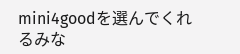mini4goodを選んでくれるみな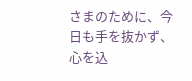さまのために、今日も手を抜かず、心を込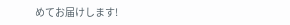めてお届けします!